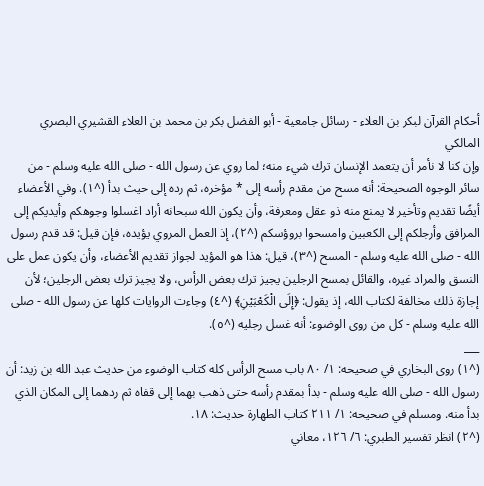أحكام القرآن لبكر بن العلاء - رسائل جامعية - أبو الفضل بكر بن محمد بن العلاء القشيري البصري المالكي
وإن كنا لا نأمر أن يتعمد الإنسان ترك شيء منه؛ لما روي عن رسول الله - صلى الله عليه وسلم - من سائر الوجوه الصحيحة: أنه مسح من مقدم رأسه إلى * مؤخره، ثم رده إلى حيث بدأ (^١). وفي الأعضاء أيضًا تقديم وتأخير لا يمنع منه ذو عقل ومعرفة، وأن يكون الله سبحانه أراد اغسلوا وجوهكم وأيديكم إلى المرافق وأرجلكم إلى الكعبين وامسحوا بروؤسكم (^٢)، إذ العمل المروي يؤيده، فإن قيل: قد قدم رسول الله - صلى الله عليه وسلم - المسح (^٣)، قيل: هذا هو المؤيد لجواز تقديم الأعضاء، وأن يكون عمل على النسق والمراد غيره، والقائل بمسح الرجلين يجيز ترك بعض الرأس، ولا يجيز ترك بعض الرجلين؛ لأن إجازة ذلك مخالفة لكتاب الله، إذ يقول: ﴿إِلَى الْكَعْبَيْنِ﴾ (^٤) وجاءت الروايات كلها عن رسول الله - صلى الله عليه وسلم - كل من روى الوضوء: أنه غسل رجليه (^٥).
___
(^١) روى البخاري في صحيحه: ١/ ٨٠ باب مسح الرأس كله كتاب الوضوء من حديث عبد الله بن زيد: أن رسول الله - صلى الله عليه وسلم - بدأ بمقدم رأسه حتى ذهب بهما إلى قفاه ثم ردهما إلى المكان الذي بدأ منه. ومسلم في صحيحه: ١/ ٢١١ كتاب الطهارة حديث: ١٨.
(^٢) انظر تفسير الطبري: ٦/ ١٢٦، معاني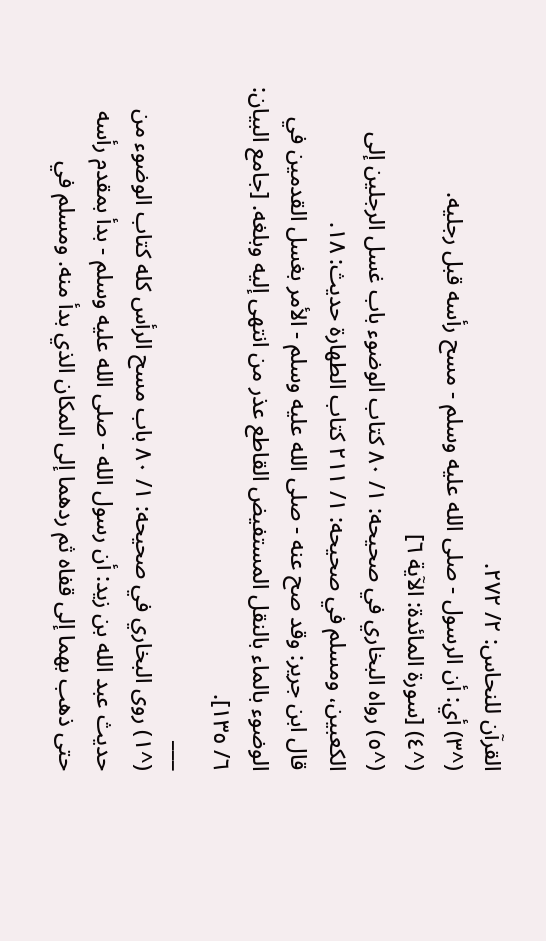القرآن للنحاس: ٢/ ٢٧٢.
(^٣) أي: أن الرسول - صلى الله عليه وسلم - مسح رأسه قبل رجليه.
(^٤) [سورة المائدة: الآية ٦]
(^٥) رواه البخاري في صحيحه: ١/ ٨٠ كتاب الوضوء باب غسل الرجلين إلى الكعبين، ومسلم في صحيحه: ١/ ٢١١ كتاب الطهارة حديث: ١٨.
قال ابن جرير: وقد صح عنه - صلى الله عليه وسلم - الأمر بغسل القدمين في الوضوء بالماء بالنقل المستفيض القاطع عذر من انتهى إليه وبلغه. [جامع البيان: ٦/ ١٣٥].
___
(^١) روى البخاري في صحيحه: ١/ ٨٠ باب مسح الرأس كله كتاب الوضوء من حديث عبد الله بن زيد: أن رسول الله - صلى الله عليه وسلم - بدأ بمقدم رأسه حتى ذهب بهما إلى قفاه ثم ردهما إلى المكان الذي بدأ منه. ومسلم في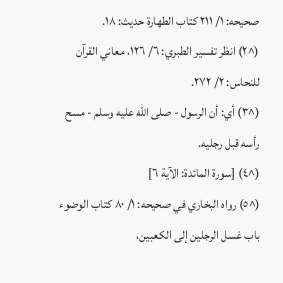صحيحه: ١/ ٢١١ كتاب الطهارة حديث: ١٨.
(^٢) انظر تفسير الطبري: ٦/ ١٢٦، معاني القرآن للنحاس: ٢/ ٢٧٢.
(^٣) أي: أن الرسول - صلى الله عليه وسلم - مسح رأسه قبل رجليه.
(^٤) [سورة المائدة: الآية ٦]
(^٥) رواه البخاري في صحيحه: ١/ ٨٠ كتاب الوضوء باب غسل الرجلين إلى الكعبين،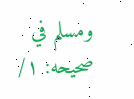ومسلم في صحيحه: ١/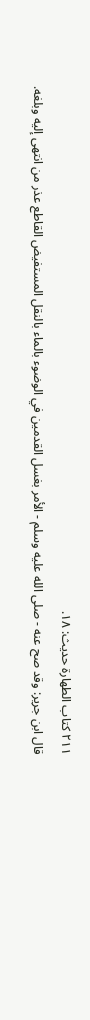٢١١ كتاب الطهارة حديث: ١٨.
قال ابن جرير: وقد صح عنه - صلى الله عليه وسلم - الأمر بغسل القدمين في الوضوء بالماء بالنقل المستفيض القاطع عذر من انتهى إليه وبلغه.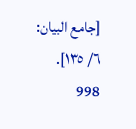[جامع البيان: ٦/ ١٣٥].
998